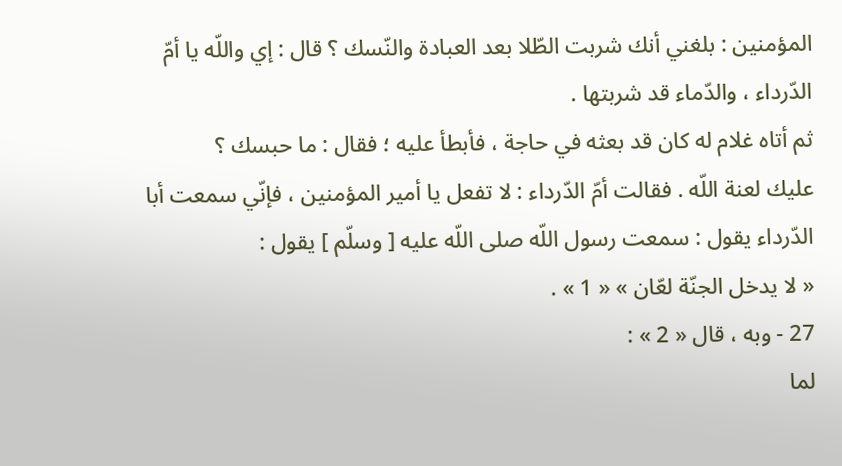المؤمنين : بلغني أنك شربت الطّلا بعد العبادة والنّسك ؟ قال : إي واللّه يا أمّ الدّرداء ، والدّماء قد شربتها .
ثم أتاه غلام له كان قد بعثه في حاجة ، فأبطأ عليه ؛ فقال : ما حبسك ؟
عليك لعنة اللّه . فقالت أمّ الدّرداء : لا تفعل يا أمير المؤمنين ، فإنّي سمعت أبا الدّرداء يقول : سمعت رسول اللّه صلى اللّه عليه [ وسلّم ] يقول :
« لا يدخل الجنّة لعّان » « 1 » .
27 - وبه ، قال « 2 » :
لما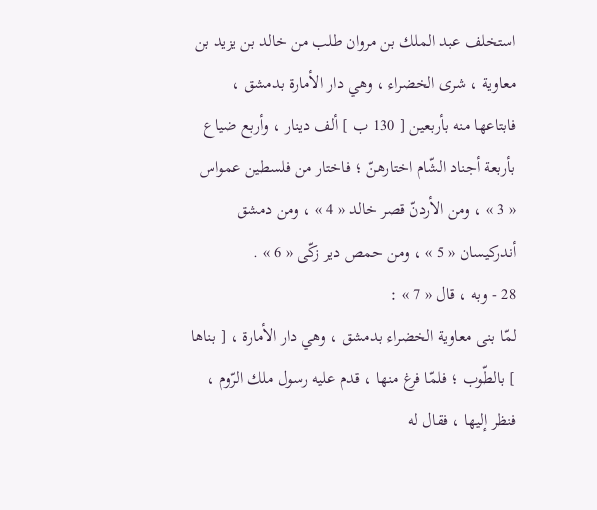استخلف عبد الملك بن مروان طلب من خالد بن يزيد بن معاوية ، شرى الخضراء ، وهي دار الأمارة بدمشق ، فابتاعها منه بأربعين [ 130 ب ] ألف دينار ، وأربع ضياع بأربعة أجناد الشّام اختارهنّ ؛ فاختار من فلسطين عمواس « 3 » ، ومن الأردنّ قصر خالد « 4 » ، ومن دمشق أندركيسان « 5 » ، ومن حمص دير زكّى « 6 » .
28 - وبه ، قال « 7 » :
لمّا بنى معاوية الخضراء بدمشق ، وهي دار الأمارة ، [ بناها ] بالطّوب ؛ فلمّا فرغ منها ، قدم عليه رسول ملك الرّوم ، فنظر إليها ، فقال له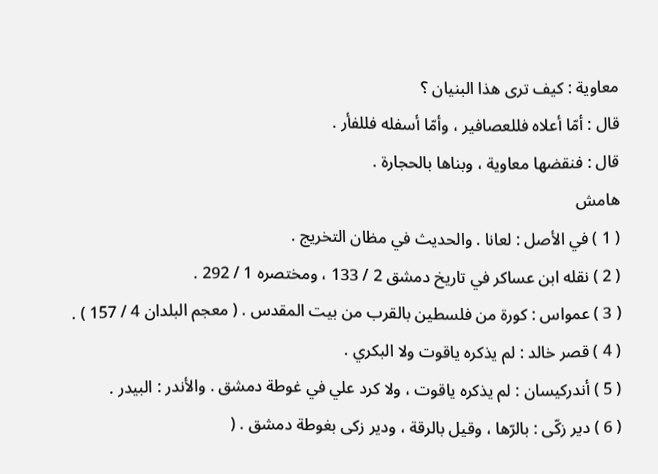معاوية : كيف ترى هذا البنيان ؟
قال : أمّا أعلاه فللعصافير ، وأمّا أسفله فللفأر .
قال : فنقضها معاوية ، وبناها بالحجارة .
هامش
( 1 ) في الأصل : لعانا . والحديث في مظان التخريج .
( 2 ) نقله ابن عساكر في تاريخ دمشق 2 / 133 ، ومختصره 1 / 292 .
( 3 ) عمواس : كورة من فلسطين بالقرب من بيت المقدس . ( معجم البلدان 4 / 157 ) .
( 4 ) قصر خالد : لم يذكره ياقوت ولا البكري .
( 5 ) أندركيسان : لم يذكره ياقوت ، ولا كرد علي في غوطة دمشق . والأندر : البيدر .
( 6 ) دير زكّى : بالرّها ، وقيل بالرقة ، ودير زكى بغوطة دمشق . (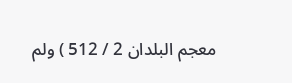معجم البلدان 2 / 512 ) ولم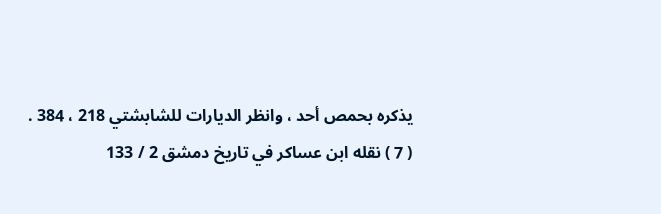يذكره بحمص أحد ، وانظر الديارات للشابشتي 218 ، 384 .
( 7 ) نقله ابن عساكر في تاريخ دمشق 2 / 133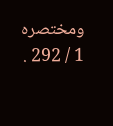ومختصره 1 / 292 .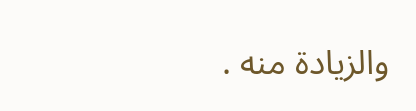والزيادة منه .